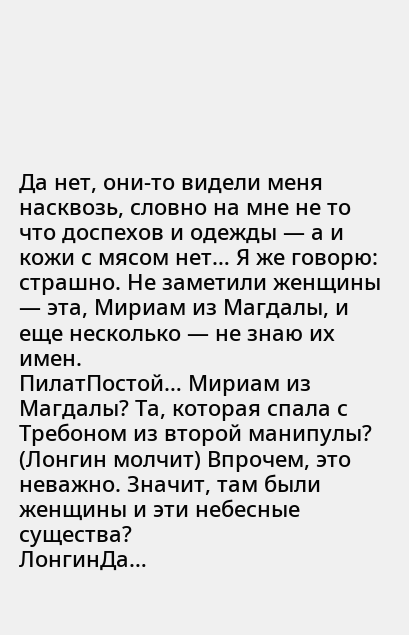Да нет, они-то видели меня насквозь, словно на мне не то что доспехов и одежды — а и кожи с мясом нет… Я же говорю: страшно. Не заметили женщины — эта, Мириам из Магдалы, и еще несколько — не знаю их имен.
ПилатПостой… Мириам из Магдалы? Та, которая спала с Требоном из второй манипулы? (Лонгин молчит) Впрочем, это неважно. Значит, там были женщины и эти небесные существа?
ЛонгинДа…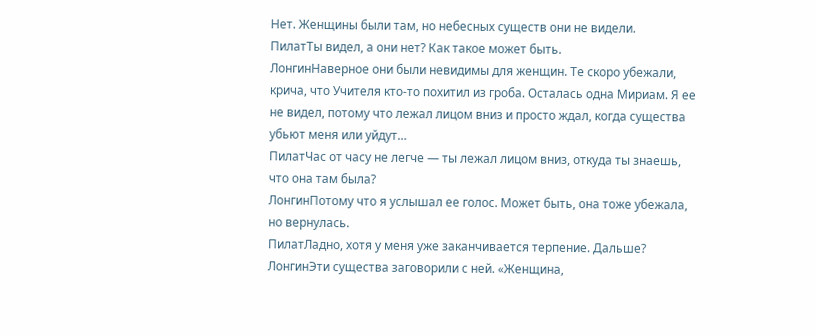Нет. Женщины были там, но небесных существ они не видели.
ПилатТы видел, а они нет? Как такое может быть.
ЛонгинНаверное они были невидимы для женщин. Те скоро убежали, крича, что Учителя кто-то похитил из гроба. Осталась одна Мириам. Я ее не видел, потому что лежал лицом вниз и просто ждал, когда существа убьют меня или уйдут…
ПилатЧас от часу не легче — ты лежал лицом вниз, откуда ты знаешь, что она там была?
ЛонгинПотому что я услышал ее голос. Может быть, она тоже убежала, но вернулась.
ПилатЛадно, хотя у меня уже заканчивается терпение. Дальше?
ЛонгинЭти существа заговорили с ней. «Женщина,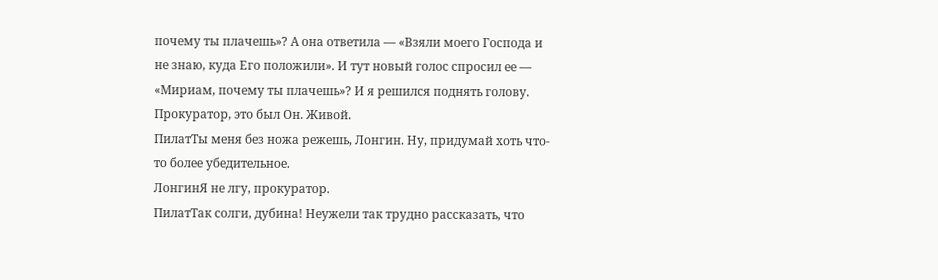почему ты плачешь»? А она ответила — «Взяли моего Господа и не знаю, куда Его положили». И тут новый голос спросил ее — «Мириам, почему ты плачешь»? И я решился поднять голову. Прокуратор, это был Он. Живой.
ПилатТы меня без ножа режешь, Лонгин. Ну, придумай хоть что-то более убедительное.
ЛонгинЯ не лгу, прокуратор.
ПилатТак солги, дубина! Неужели так трудно рассказать, что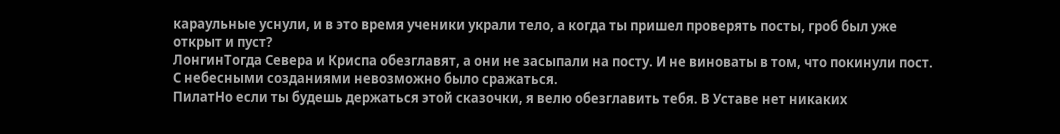караульные уснули, и в это время ученики украли тело, а когда ты пришел проверять посты, гроб был уже открыт и пуст?
ЛонгинТогда Севера и Криспа обезглавят, а они не засыпали на посту. И не виноваты в том, что покинули пост. С небесными созданиями невозможно было сражаться.
ПилатНо если ты будешь держаться этой сказочки, я велю обезглавить тебя. В Уставе нет никаких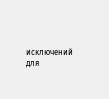исключений для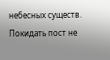небесных существ. Покидать пост не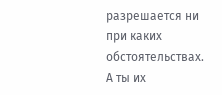разрешается ни при каких обстоятельствах. А ты их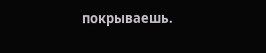покрываешь.